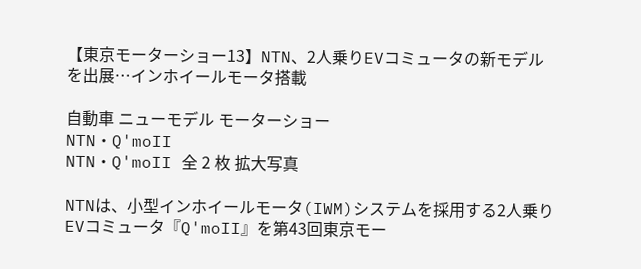【東京モーターショー13】NTN、2人乗りEVコミュータの新モデルを出展…インホイールモータ搭載

自動車 ニューモデル モーターショー
NTN・Q'moII
NTN・Q'moII 全 2 枚 拡大写真

NTNは、小型インホイールモータ(IWM)システムを採用する2人乗りEVコミュータ『Q'moII』を第43回東京モー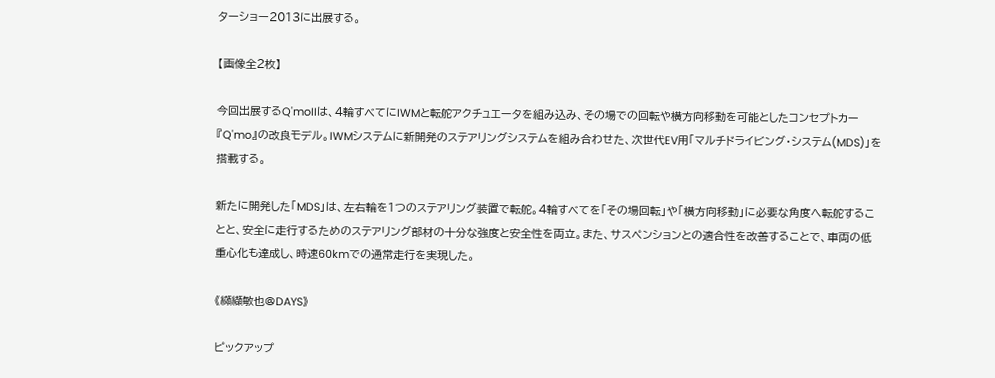ターショー2013に出展する。

【画像全2枚】

今回出展するQ'moIIは、4輪すべてにIWMと転舵アクチュエータを組み込み、その場での回転や横方向移動を可能としたコンセプトカー『Q'mo』の改良モデル。IWMシステムに新開発のステアリングシステムを組み合わせた、次世代EV用「マルチドライビング・システム(MDS)」を搭載する。

新たに開発した「MDS」は、左右輪を1つのステアリング装置で転舵。4輪すべてを「その場回転」や「横方向移動」に必要な角度へ転舵することと、安全に走行するためのステアリング部材の十分な強度と安全性を両立。また、サスペンションとの適合性を改善することで、車両の低重心化も達成し、時速60kmでの通常走行を実現した。

《纐纈敏也@DAYS》

ピックアップ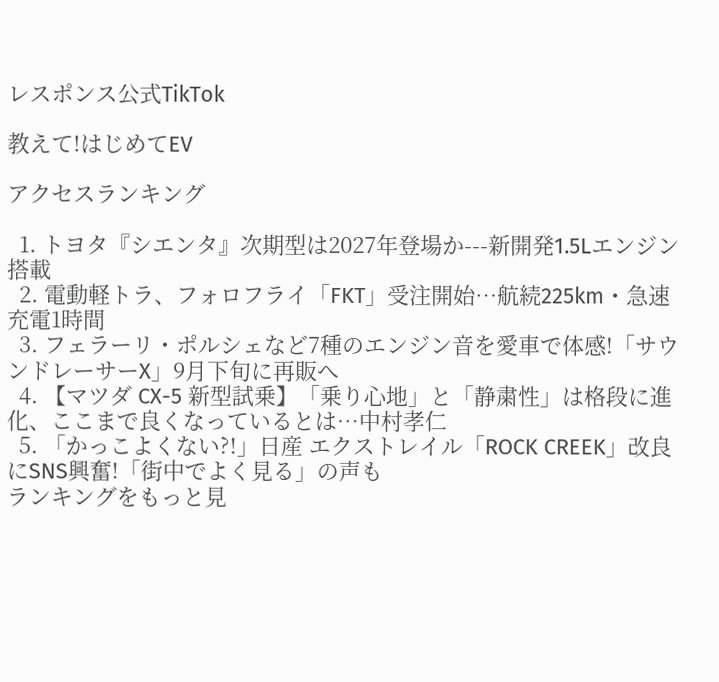レスポンス公式TikTok

教えて!はじめてEV

アクセスランキング

  1. トヨタ『シエンタ』次期型は2027年登場か---新開発1.5Lエンジン搭載
  2. 電動軽トラ、フォロフライ「FKT」受注開始…航続225km・急速充電1時間
  3. フェラーリ・ポルシェなど7種のエンジン音を愛車で体感!「サウンドレーサーX」9月下旬に再販へ
  4. 【マツダ CX-5 新型試乗】「乗り心地」と「静粛性」は格段に進化、ここまで良くなっているとは…中村孝仁
  5. 「かっこよくない?!」日産 エクストレイル「ROCK CREEK」改良にSNS興奮!「街中でよく見る」の声も
ランキングをもっと見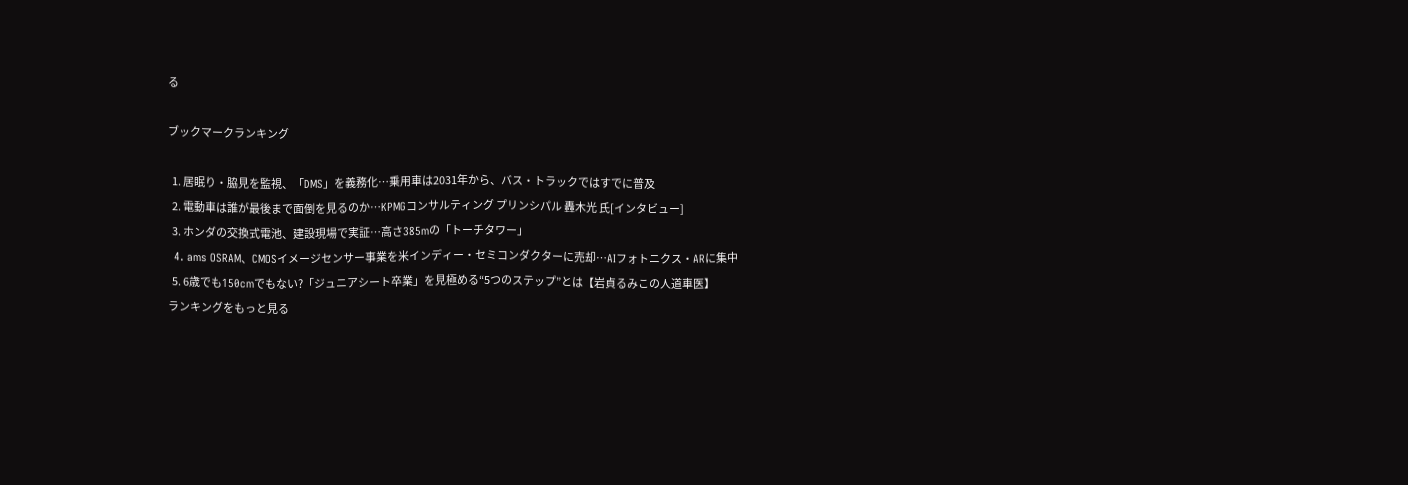る

ブックマークランキング

  1. 居眠り・脇見を監視、「DMS」を義務化…乗用車は2031年から、バス・トラックではすでに普及
  2. 電動車は誰が最後まで面倒を見るのか…KPMGコンサルティング プリンシパル 轟木光 氏[インタビュー]
  3. ホンダの交換式電池、建設現場で実証…高さ385mの「トーチタワー」
  4. ams OSRAM、CMOSイメージセンサー事業を米インディー・セミコンダクターに売却…AIフォトニクス・ARに集中
  5. 6歳でも150cmでもない?「ジュニアシート卒業」を見極める“5つのステップ”とは【岩貞るみこの人道車医】
ランキングをもっと見る